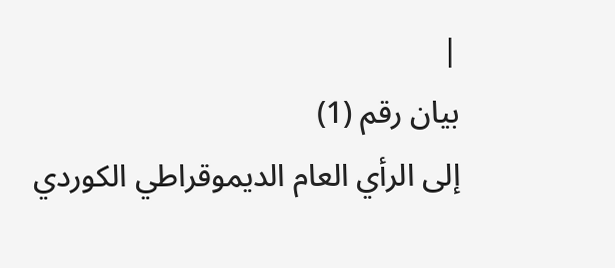|
بيان رقم (1)
إلى الرأي العام الديموقراطي الكوردي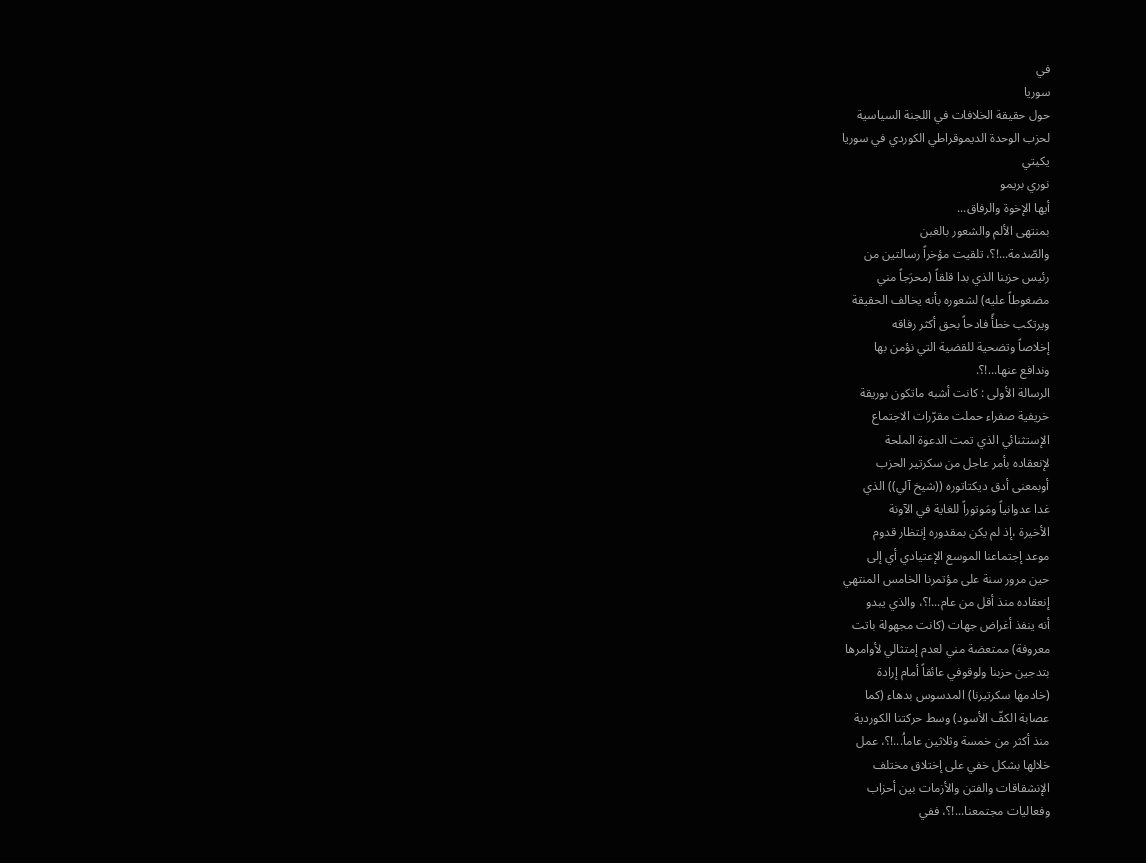في
سوريا
حول حقيقة الخلافات في اللجنة السياسية
لحزب الوحدة الديموقراطي الكوردي في سوريا
يكيتي
نوري بريمو
أيها الإخوة والرفاق...
بمنتهى الألم والشعور بالغبن
والصّدمة...!؟، تلقيت مؤخراً رسالتين من
رئيس حزبنا الذي بدا قلقاً (محرَجاً مني
مضغوطاً عليه) لشعوره بأنه يخالف الحقيقة
ويرتكب خطأً فادحاً بحق أكثر رفاقه
إخلاصاً وتضحية للقضية التي نؤمن بها
وندافع عنها...!؟.
الرسالة الأولى : كانت أشبه ماتكون بوريقة
خريفية صفراء حملت مقرّرات الاجتماع
الإستثنائي الذي تمت الدعوة الملحة
لإنعقاده بأمر عاجل من سكرتير الحزب
أوبمعنى أدق ديكتاتوره ((شيخ آلي)) الذي
غدا عدوانياً ومَوتوراً للغاية في الآونة
الأخيرة ،إذ لم يكن بمقدوره إنتظار قدوم
موعد إجتماعنا الموسع الإعتيادي أي إلى
حين مرور سنة على مؤتمرنا الخامس المنتهي
إنعقاده منذ أقل من عام...!؟، والذي يبدو
أنه ينفذ أغراض جهات (كانت مجهولة باتت
معروفة) ممتعضة مني لعدم إمتثالي لأوامرها
بتدجين حزبنا ولوقوفي عائقاً أمام إرادة
(خادمها سكرتيرنا) المدسوس بدهاء (كما
عصابة الكفّ الأسود) وسط حركتنا الكوردية
منذ أكثر من خمسة وثلاثين عاماُ...!؟، عمل
خلالها بشكل خفي على إختلاق مختلف
الإنشقاقات والفتن والأزمات بين أحزاب
وفعاليات مجتمعنا...!؟، ففي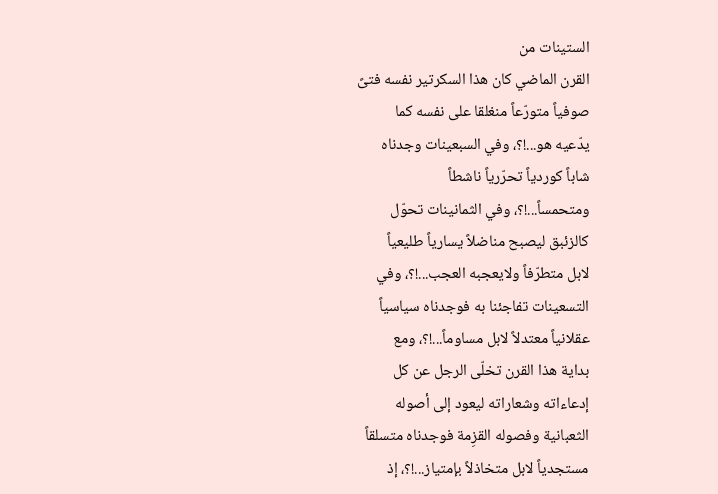الستينات من
القرن الماضي كان هذا السكرتير نفسه فتىً
صوفياً متورّعاً منغلقا على نفسه كما
يدّعيه هو...!؟، وفي السبعينات وجدناه
شاباً كوردياً تحرّرياً ناشطاً
ومتحمساً...!؟، وفي الثمانينات تحوّل
كالزئبق ليصبح مناضلاً يسارياً طليعياً
لابل متطرّفاً ولايعجبه العجب...!؟، وفي
التسعينات تفاجئنا به فوجدناه سياسياً
عقلانياً معتدلاً لابل مساوماً...!؟، ومع
بداية هذا القرن تخلّى الرجل عن كل
إدعاءاته وشعاراته ليعود إلى أصوله
الثعبانية وفصوله القزِمة فوجدناه متسلقاً
مستجدياً لابل متخاذلاً بإمتياز...!؟، إذ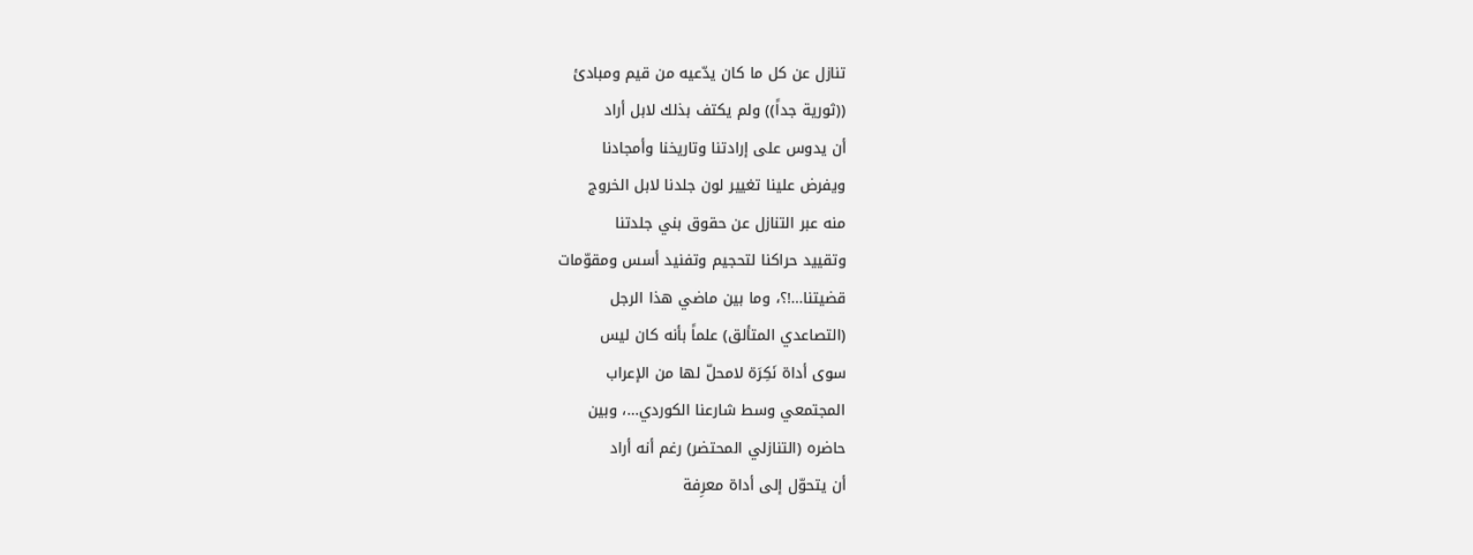تنازل عن كل ما كان يدّعيه من قيم ومبادئ
((ثورية جداً)) ولم يكتف بذلك لابل أراد
أن يدوس على إرادتنا وتاريخنا وأمجادنا
ويفرض علينا تغيير لون جلدنا لابل الخروج
منه عبر التنازل عن حقوق بني جلدتنا
وتقييد حراكنا لتحجيم وتفنيد أسس ومقوّمات
قضيتنا...!؟، وما بين ماضي هذا الرجل
(التصاعدي المتألق) علماً بأنه كان ليس
سوى أداة نَكِرَة لامحلّ لها من الإعراب
المجتمعي وسط شارعنا الكوردي...، وبين
حاضره (التنازلي المحتضر) رغم أنه أراد
أن يتحوّل إلى أداة معرِفة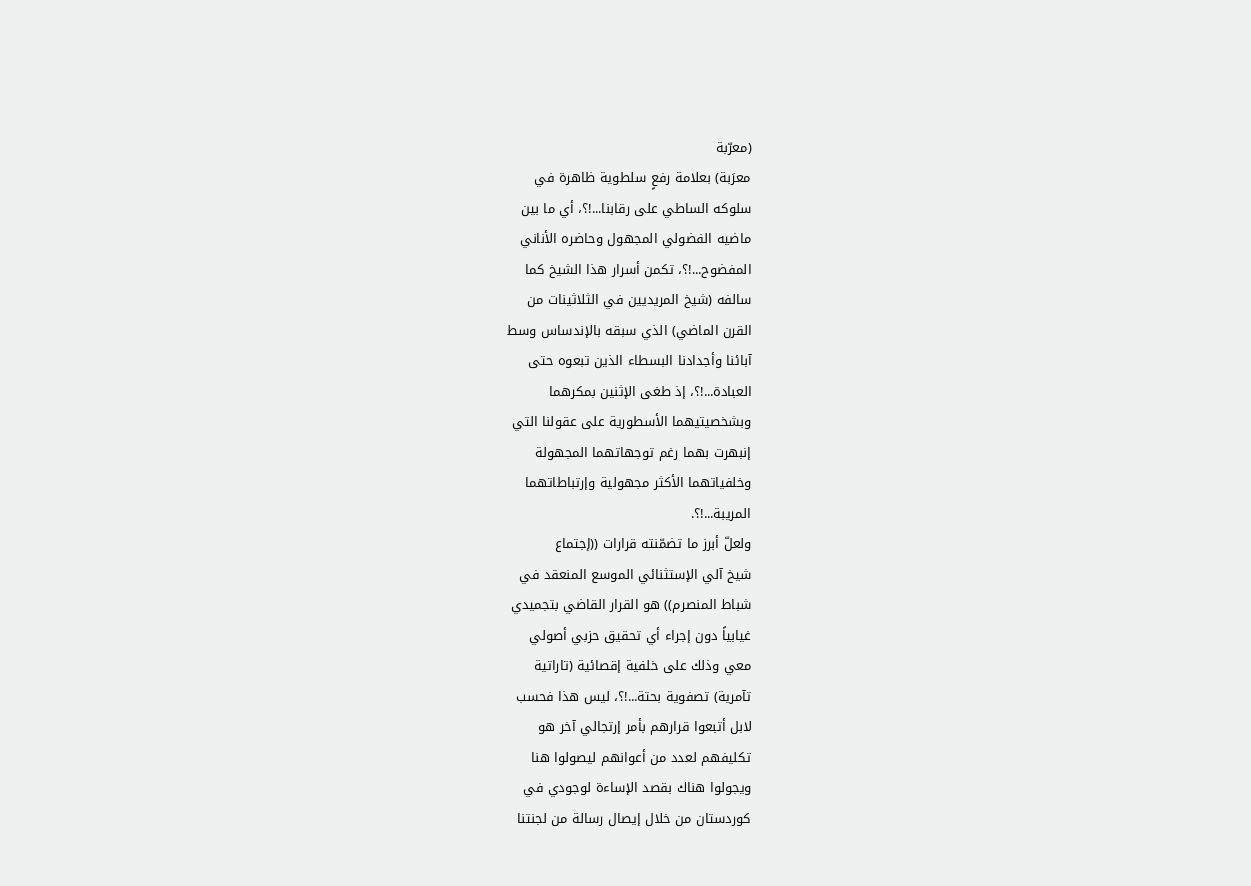(معرّبة
معرَبة) بعلامة رفعٍ سلطوية ظاهرة في
سلوكه الساطي على رقابنا...!؟، أي ما بين
ماضيه الفضولي المجهول وحاضره الأناني
المفضوح...!؟، تكمن أسرار هذا الشيخ كما
سالفه (شيخ المريديين في الثلاثينات من
القرن الماضي) الذي سبقه بالإندساس وسط
آبائنا وأجدادنا البسطاء الذين تبعوه حتى
العبادة...!؟، إذ طغى الإثنين بمكرهما
وبشخصيتيهما الأسطورية على عقولنا التي
إنبهرت بهما رغم توجهاتهما المجهولة
وخلفياتهما الأكثر مجهولية وإرتباطاتهما
المريبة...!؟.
ولعلّ أبرز ما تضمّنته قرارات ((إجتماع
شيخ آلي الإستثنائي الموسع المنعقد في
شباط المنصرم)) هو القرار القاضي بتجميدي
غيابياً دون إجراء أي تحقيق حزبي أصولي
معي وذلك على خلفية إقصائية (تاراتية
تآمرية) تصفوية بحتة...!؟، ليس هذا فحسب
لابل أتبعوا قرارهم بأمر إرتجالي آخر هو
تكليفهم لعدد من أعوانهم ليصولوا هنا
ويجولوا هناك بقصد الإساءة لوجودي في
كوردستان من خلال إيصال رسالة من لجنتنا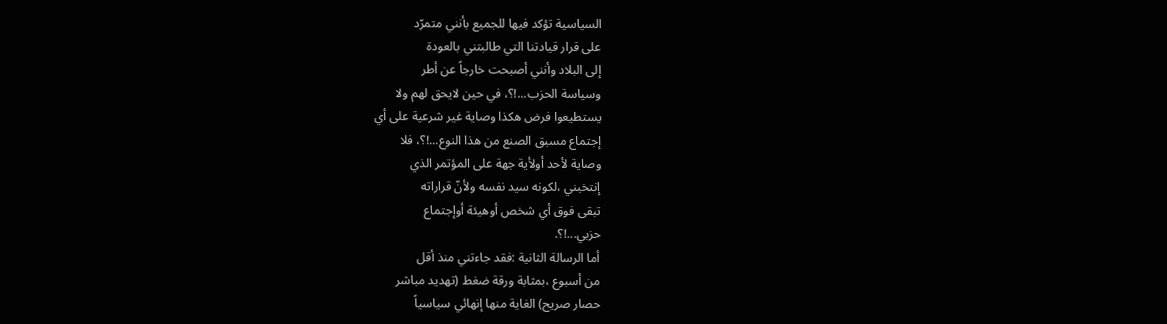السياسية تؤكد فيها للجميع بأنني متمرّد
على قرار قيادتنا التي طالبتني بالعودة
إلى البلاد وأنني أصبحت خارجاً عن أطر
وسياسة الحزب...!؟، في حين لايحق لهم ولا
يستطيعوا فرض هكذا وصاية غير شرعية على أي
إجتماع مسبق الصنع من هذا النوع...!؟، فلا
وصاية لأحد أولأية جهة على المؤتمر الذي
إنتخبني ،لكونه سيد نفسه ولأنّ قراراته
تبقى فوق أي شخص أوهيئة أوإجتماع
حزبي...!؟.
أما الرسالة الثانية :فقد جاءتني منذ أقل
من أسبوع ،بمثابة ورقة ضغط (تهديد مباشر
حصار صريح) الغاية منها إنهائي سياسياً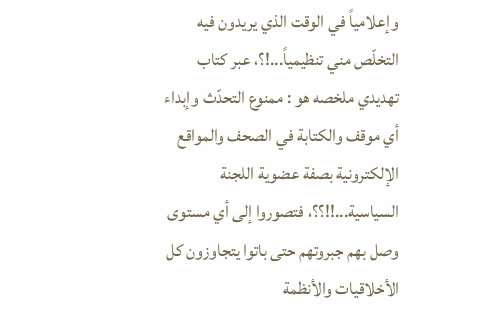وإعلامياً في الوقت الذي يريدون فيه
التخلّص مني تنظيمياً...!؟، عبر كتاب
تهديدي ملخصه هو : ممنوع التحدّث وإبداء
أي موقف والكتابة في الصحف والمواقع
الإلكترونية بصفة عضوية اللجنة
السياسية...!!؟؟، فتصوروا إلى أي مستوى
وصل بهم جبروتهم حتى باتوا يتجاوزون كل
الأخلاقيات والأنظمة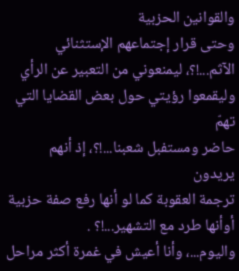والقوانين الحزبية
وحتى قرار إجتماعهم الإستثنائي
الآثم...!؟، ليمنعوني من التعبير عن الرأي
وليقمعوا رؤيتي حول بعض القضايا التي تهمّ
حاضر ومستفبل شعبنا...!؟، إذ أنهم يريدون
ترجمة العقوبة كما لو أنها رفع صفة حزبية
أوأنها طرد مع التشهير...!؟ .
واليوم...، وأنا أعيش في غمرة أكثر مراحل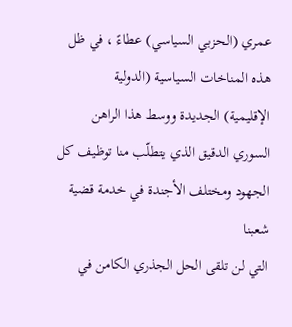عمري (الحزبي السياسي) عطاءً ، في ظل
هذه المناخات السياسية (الدولية
الإقليمية) الجديدة ووسط هذا الراهن
السوري الدقيق الذي يتطلّب منا توظيف كل
الجهود ومختلف الأجندة في خدمة قضية شعبنا
التي لن تلقى الحل الجذري الكامن في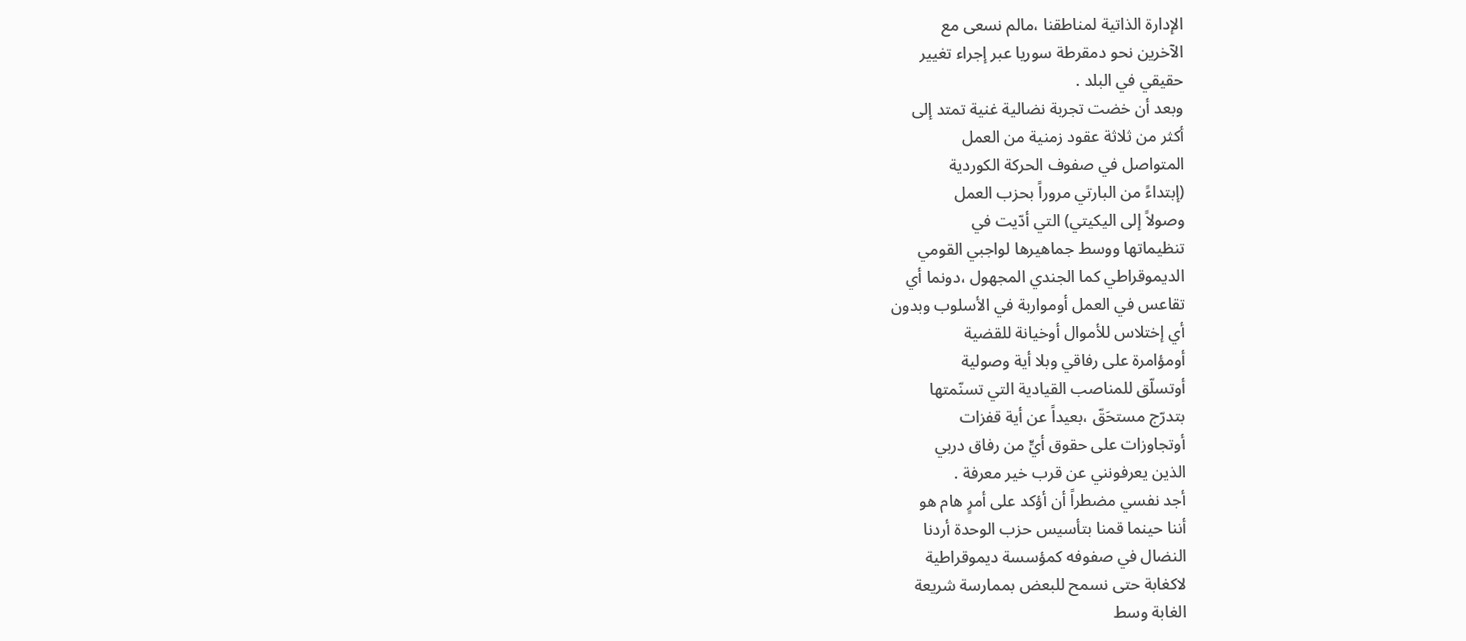الإدارة الذاتية لمناطقنا ،مالم نسعى مع
الآخرين نحو دمقرطة سوريا عبر إجراء تغيير
حقيقي في البلد .
وبعد أن خضت تجربة نضالية غنية تمتد إلى
أكثر من ثلاثة عقود زمنية من العمل
المتواصل في صفوف الحركة الكوردية
(إبتداءً من البارتي مروراً بحزب العمل
وصولاً إلى اليكيتي) التي أدّيت في
تنظيماتها ووسط جماهيرها لواجبي القومي
الديموقراطي كما الجندي المجهول ،دونما أي
تقاعس في العمل أومواربة في الأسلوب وبدون
أي إختلاس للأموال أوخيانة للقضية
أومؤامرة على رفاقي وبلا أية وصولية
أوتسلّق للمناصب القيادية التي تسنّمتها
بتدرّج مستحَقّ ،بعيداً عن أية قفزات
أوتجاوزات على حقوق أيٍّ من رفاق دربي
الذين يعرفونني عن قرب خير معرفة .
أجد نفسي مضطراً أن أؤكد على أمرٍ هام هو
أننا حينما قمنا بتأسيس حزب الوحدة أردنا
النضال في صفوفه كمؤسسة ديموقراطية
لاكغابة حتى نسمح للبعض بممارسة شريعة
الغابة وسط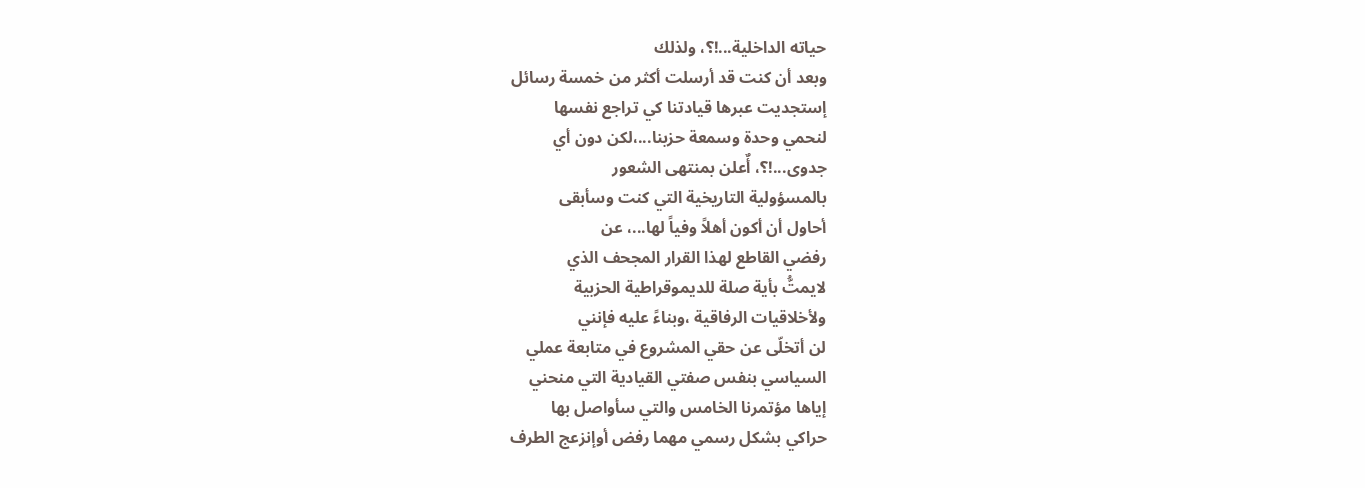حياته الداخلية...!؟، ولذلك
وبعد أن كنت قد أرسلت أكثر من خمسة رسائل
إستجديت عبرها قيادتنا كي تراجع نفسها
لنحمي وحدة وسمعة حزبنا...،لكن دون أي
جدوى...!؟، أٌعلن بمنتهى الشعور
بالمسؤولية التاريخية التي كنت وسأبقى
أحاول أن أكون أهلاً وفياً لها...، عن
رفضي القاطع لهذا القرار المجحف الذي
لايمتُّ بأية صلة للديموقراطية الحزبية
ولأخلاقيات الرفاقية ،وبناءً عليه فإنني
لن أتخلّى عن حقي المشروع في متابعة عملي
السياسي بنفس صفتي القيادية التي منحني
إياها مؤتمرنا الخامس والتي سأواصل بها
حراكي بشكل رسمي مهما رفض أوإنزعج الطرف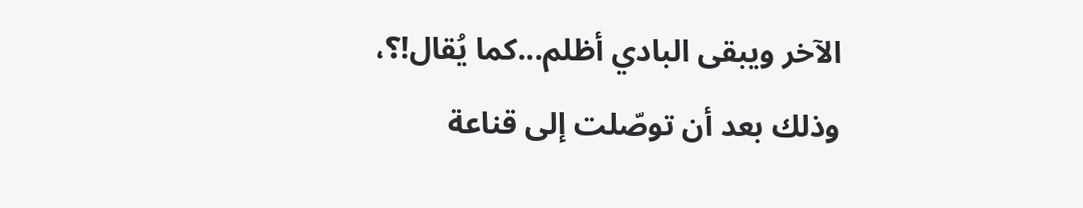الآخر ويبقى البادي أظلم...كما يُقال!؟،
وذلك بعد أن توصّلت إلى قناعة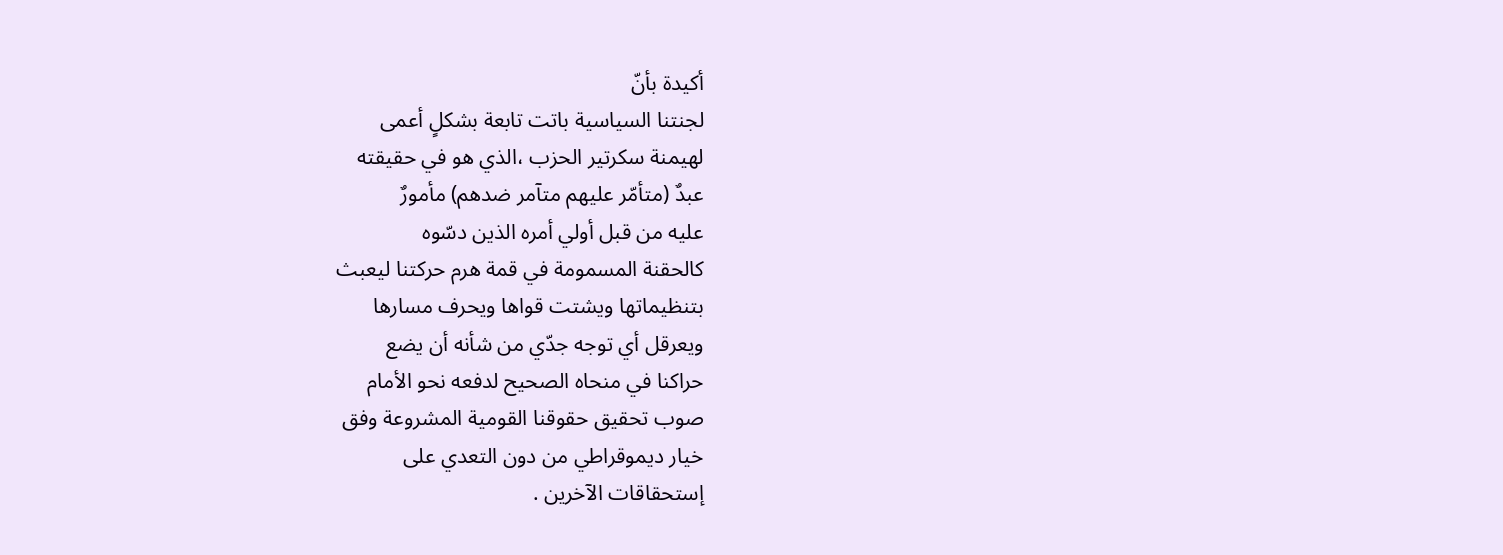أكيدة بأنّ
لجنتنا السياسية باتت تابعة بشكلٍ أعمى
لهيمنة سكرتير الحزب ،الذي هو في حقيقته
عبدٌ (متأمّر عليهم متآمر ضدهم) مأمورٌ
عليه من قبل أولي أمره الذين دسّوه
كالحقنة المسمومة في قمة هرم حركتنا ليعبث
بتنظيماتها ويشتت قواها ويحرف مسارها
ويعرقل أي توجه جدّي من شأنه أن يضع
حراكنا في منحاه الصحيح لدفعه نحو الأمام
صوب تحقيق حقوقنا القومية المشروعة وفق
خيار ديموقراطي من دون التعدي على
إستحقاقات الآخرين .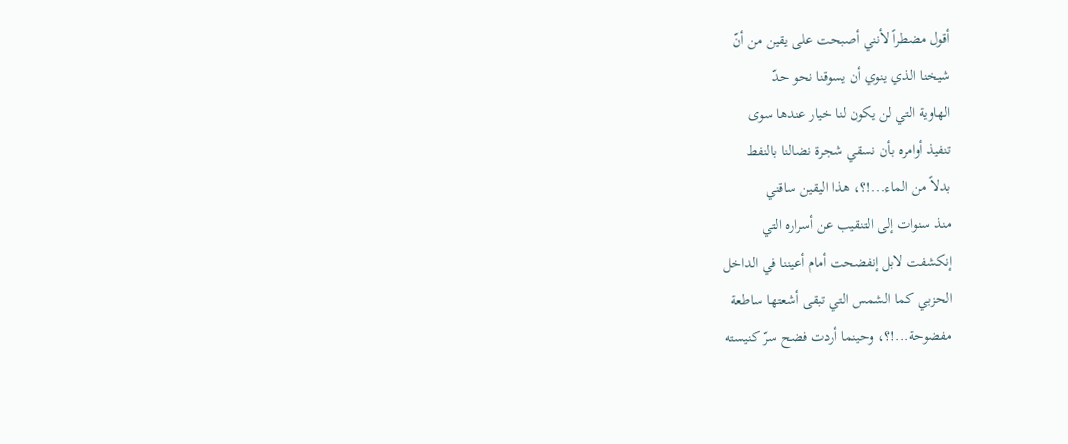أقول مضطراً لأنني أصبحت على يقين من أنّ
شيخنا الذي ينوي أن يسوقنا نحو حدّ
الهاوية التي لن يكون لنا خيار عندها سوى
تنفيذ أوامره بأن نسقي شجرة نضالنا بالنفط
بدلاً من الماء...!؟، هذا اليقين ساقني
منذ سنوات إلى التنقيب عن أسراره التي
إنكشفت لابل إنفضحت أمام أعيننا في الداخل
الحزبي كما الشمس التي تبقى أشعتها ساطعة
مفضوحة...!؟، وحينما أردت فضح سرّ كنيسته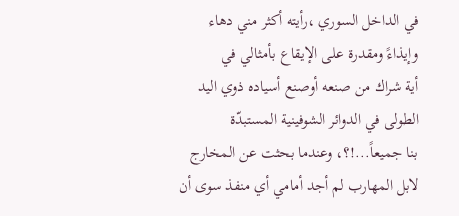في الداخل السوري ،رأيته أكثر مني دهاء
وإيذاءً ومقدرة على الإيقاع بأمثالي في
أية شراك من صنعه أوصنع أسياده ذوي اليد
الطولى في الدوائر الشوفينية المستبدّة
بنا جميعاً...!؟، وعندما بحثت عن المخارج
لابل المهارب لم أجد أمامي أي منفذ سوى أن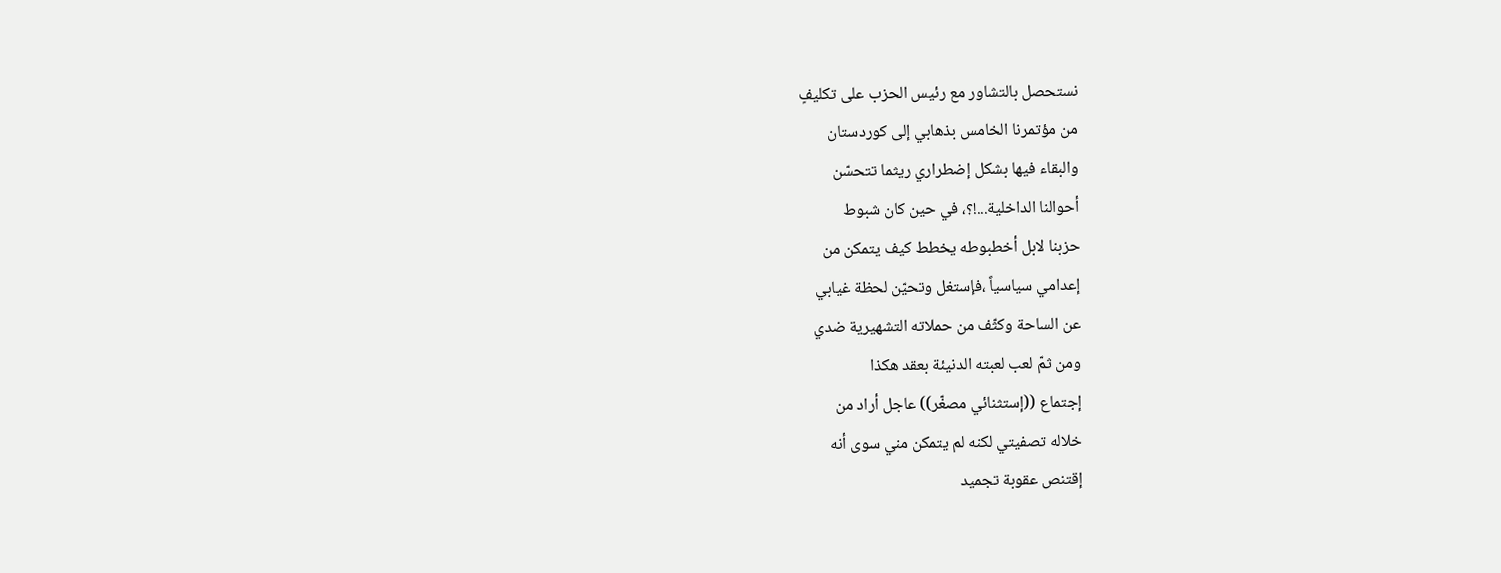نستحصل بالتشاور مع رئيس الحزب على تكليفٍ
من مؤتمرنا الخامس بذهابي إلى كوردستان
والبقاء فيها بشكل إضطراري ريثما تتحسّن
أحوالنا الداخلية...!؟، في حين كان شبوط
حزبنا لابل أخطبوطه يخطط كيف يتمكن من
إعدامي سياسياً ،فإستغل وتحيّن لحظة غيابي
عن الساحة وكثّف من حملاته التشهيرية ضدي
ومن ثمّ لعب لعبته الدنيئة بعقد هكذا
إجتماع ((إستثنائي مصغّر)) عاجل أراد من
خلاله تصفيتي لكنه لم يتمكن مني سوى أنه
إقتنص عقوبة تجميد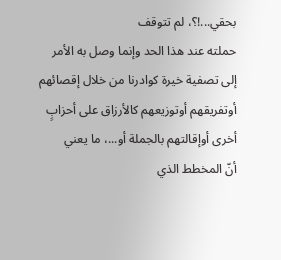بحقي...!؟، لم تتوقف
حملته عند هذا الحد وإنما وصل به الأمر
إلى تصفية خيرة كوادرنا من خلال إقصائهم
أوتفريقهم أوتوزيعهم كالأرزاق على أحزابٍ
أخرى أوإقالتهم بالجملة أو...، ما يعني
أنّ المخطط الذي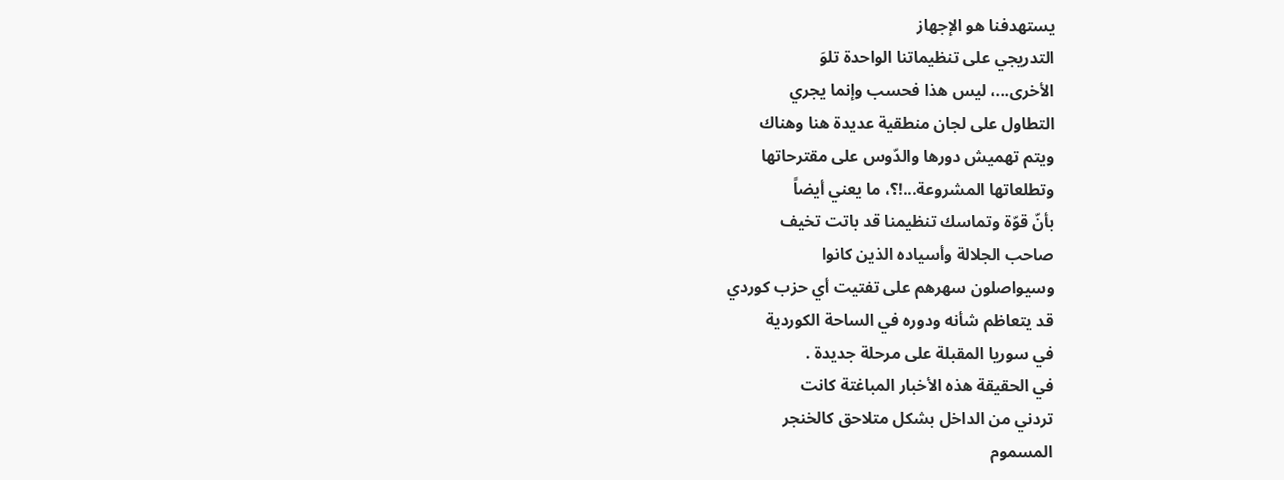يستهدفنا هو الإجهاز
التدريجي على تنظيماتنا الواحدة تلوَ
الأخرى...، ليس هذا فحسب وإنما يجري
التطاول على لجان منطقية عديدة هنا وهناك
ويتم تهميش دورها والدّوس على مقترحاتها
وتطلعاتها المشروعة...!؟، ما يعني أيضاً
بأنّ قوّة وتماسك تنظيمنا قد باتت تخيف
صاحب الجلالة وأسياده الذين كانوا
وسيواصلون سهرهم على تفتيت أي حزب كوردي
قد يتعاظم شأنه ودوره في الساحة الكوردية
في سوريا المقبلة على مرحلة جديدة .
في الحقيقة هذه الأخبار المباغتة كانت
تردني من الداخل بشكل متلاحق كالخنجر
المسموم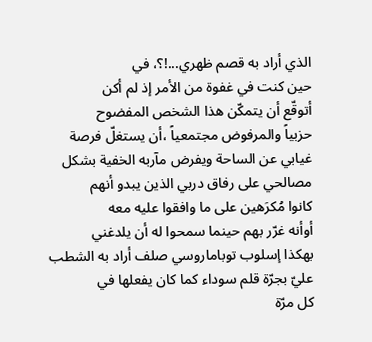الذي أراد به قصم ظهري...!؟، في
حين كنت في غفوة من الأمر إذ لم أكن
أتوقّع أن يتمكّن هذا الشخص المفضوح
حزبياً والمرفوض مجتمعياً ،أن يستغلّ فرصة
غيابي عن الساحة ويفرض مآربه الخفية بشكل
مصالحي على رفاق دربي الذين يبدو أنهم
كانوا مُكرَهين على ما وافقوا عليه معه
أوأنه غرّر بهم حينما سمحوا له أن يلدغني
بهكذا إسلوب توباماروسي صلف أراد به الشطب
عليّ بجرّة قلم سوداء كما كان يفعلها في
كل مرّة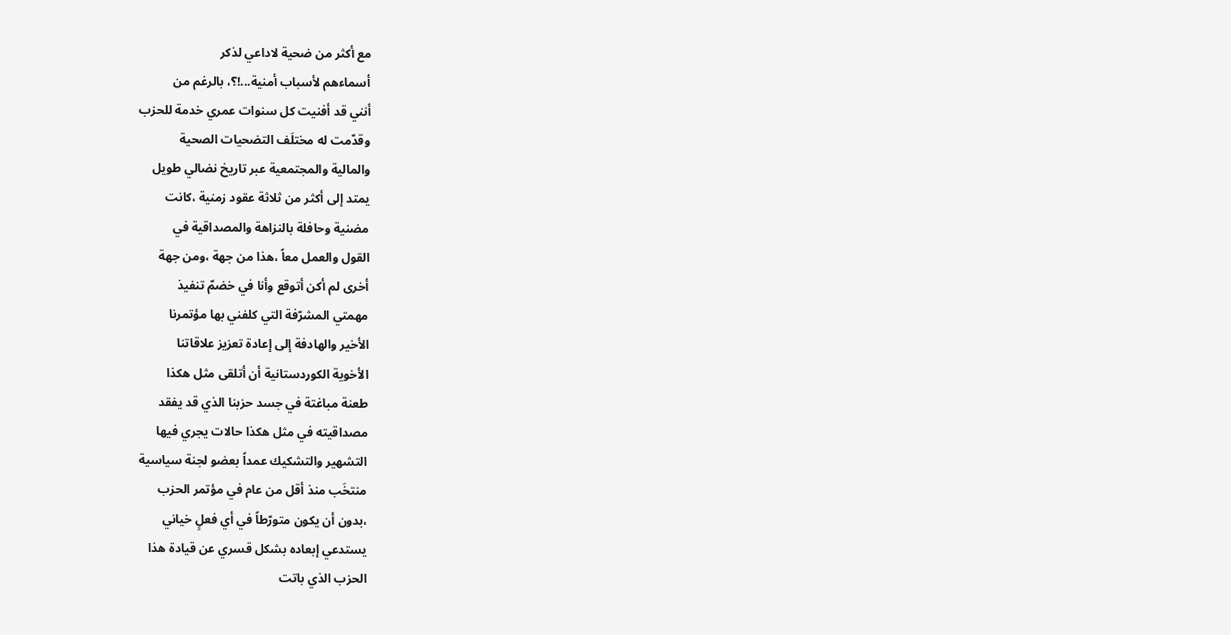مع أكثر من ضحية لاداعي لذكر
أسماءهم لأسباب أمنية...!؟، بالرغم من
أنني قد أفنيت كل سنوات عمري خدمة للحزب
وقدّمت له مختلَف التضحيات الصحية
والمالية والمجتمعية عبر تاريخ نضالي طويل
يمتد إلى أكثر من ثلاثة عقود زمنية ،كانت
مضنية وحافلة بالنزاهة والمصداقية في
القول والعمل معاً ،هذا من جهة ،ومن جهة
أخرى لم أكن أتوقع وأنا في خضمّ تنفيذ
مهمتي المشرّفة التي كلفني بها مؤتمرنا
الأخير والهادفة إلى إعادة تعزيز علاقاتنا
الأخوية الكوردستانية أن أتلقى مثل هكذا
طعنة مباغتة في جسد حزبنا الذي قد يفقد
مصداقيته في مثل هكذا حالات يجري فيها
التشهير والتشكيك عمداً بعضو لجنة سياسية
منتخَب منذ أقل من عام في مؤتمر الحزب
،بدون أن يكون متورّطاً في أي فعلٍ خياني
يستدعي إبعاده بشكل قسري عن قيادة هذا
الحزب الذي باتت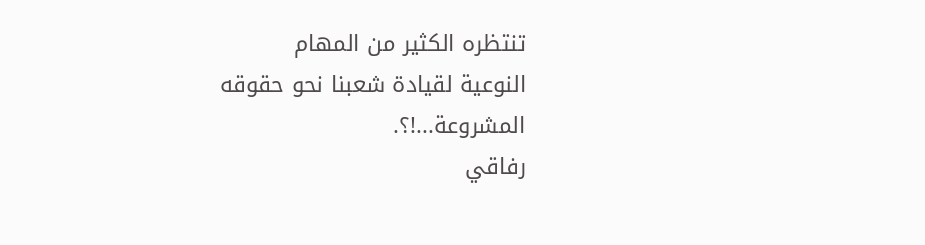تنتظره الكثير من المهام
النوعية لقيادة شعبنا نحو حقوقه
المشروعة...!؟.
رفاقي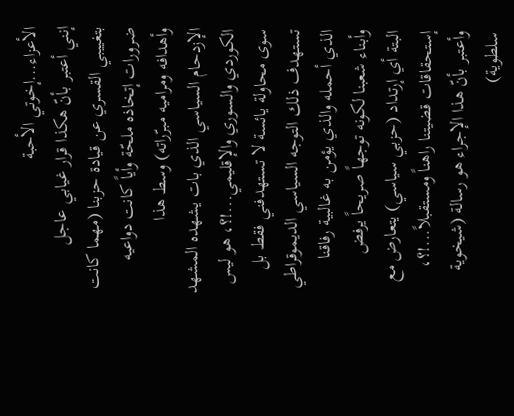الأعزاء...إخوتي الأحبة
إنني أعتبر بأنّ هكذا قرار غيابي عاجل
بتغييبي القسري عن قيادة حزبنا (مهما كانت
ضرورات إتخاذه ملحّة وأياً كانت دواعيه
وأهدافه ومراميه مبرّراته) وسط هذا
الإزدحام السياسي الذي بات يشهده المشهد
الكوردي والسوري والإقليمي...!؟، هو ليس
سوى محاولة يائسة لا تستهدفني فقط بل
تستهدف ذلك التوجه السياسي الديموقراطي
الذي أحمله والذي يؤمن به غالبية رفاقنا
وأبناء شعبنا لكونه توجهاً صريحاً يرفض
البتة أي إرتداد (حزبي سياسي) يتعارض مع
إستحقاقات قضيتنا راهناً ومستقبلاً...!؟،
وأعتبر بأنّ هذا الإجراء هو رسالة (شيخوية
سلطوية)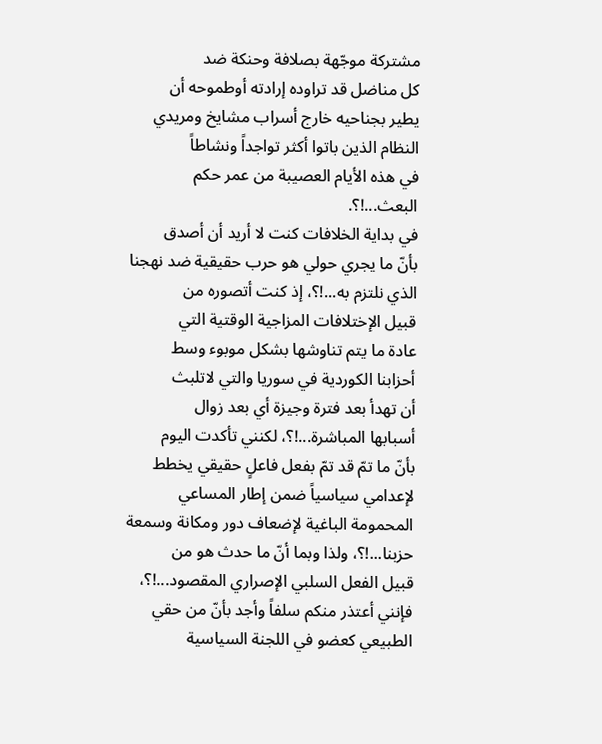مشتركة موجّهة بصلافة وحنكة ضد
كل مناضل قد تراوده إرادته أوطموحه أن
يطير بجناحيه خارج أسراب مشايخ ومريدي
النظام الذين باتوا أكثر تواجداً ونشاطاً
في هذه الأيام العصيبة من عمر حكم
البعث...!؟.
في بداية الخلافات كنت لا أريد أن أصدق
بأنّ ما يجري حولي هو حرب حقيقية ضد نهجنا
الذي نلتزم به...!؟، إذ كنت أتصوره من
قبيل الإختلافات المزاجية الوقتية التي
عادة ما يتم تناوشها بشكل موبوء وسط
أحزابنا الكوردية في سوريا والتي لاتلبث
أن تهدأ بعد فترة وجيزة أي بعد زوال
أسبابها المباشرة...!؟، لكنني تأكدت اليوم
بأنّ ما تمّ قد تمّ بفعل فاعلٍ حقيقي يخطط
لإعدامي سياسياً ضمن إطار المساعي
المحمومة الباغية لإضعاف دور ومكانة وسمعة
حزبنا...!؟، ولذا وبما أنّ ما حدث هو من
قبيل الفعل السلبي الإصراري المقصود...!؟،
فإنني أعتذر منكم سلفاً وأجد بأنّ من حقي
الطبيعي كعضو في اللجنة السياسية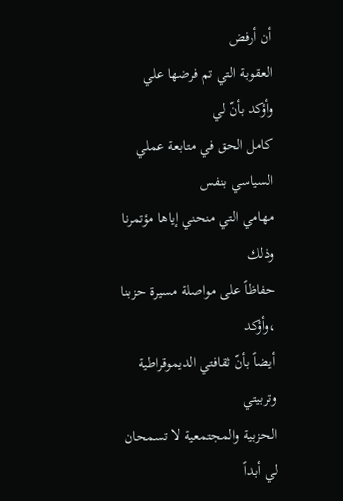أن أرفض
العقوبة التي تم فرضها علي وأؤكد بأنّ لي
كامل الحق في متابعة عملي السياسي بنفس
مهامي التي منحني إياها مؤتمرنا وذلك
حفاظاً على مواصلة مسيرة حزبنا ،وأؤكد
أيضاً بأنّ ثقافتي الديموقراطية وتربيتي
الحزبية والمجتمعية لا تسمحان لي أبداً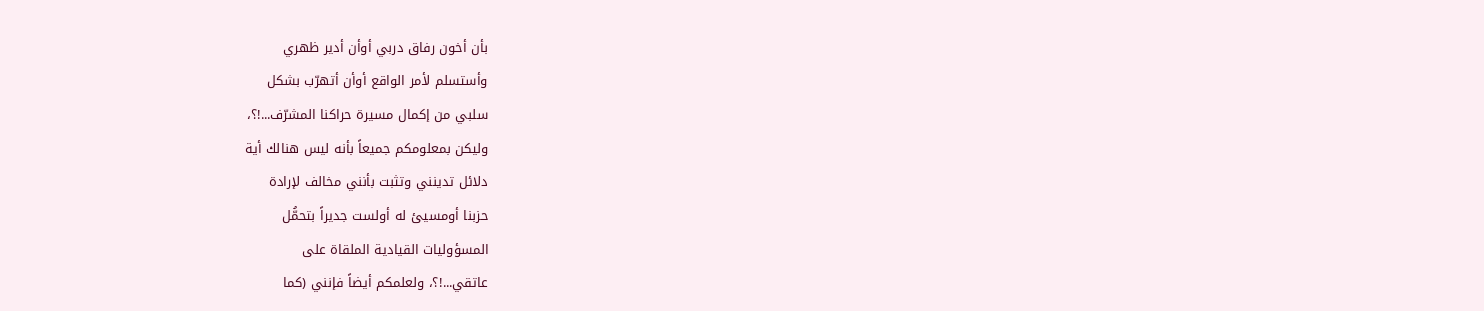بأن أخون رفاق دربي أوأن أدير ظهري
وأستسلم لأمر الواقع أوأن أتهرّب بشكل
سلبي من إكمال مسيرة حراكنا المشرّف...!؟،
وليكن بمعلومكم جميعاً بأنه ليس هنالك أية
دلائل تدينني وتثبت بأنني مخالف لإرادة
حزبنا أومسيئ له أولست جديراً بتحمُّل
المسؤوليات القيادية الملقاة على
عاتقي...!؟، ولعلمكم أيضاً فإنني (كما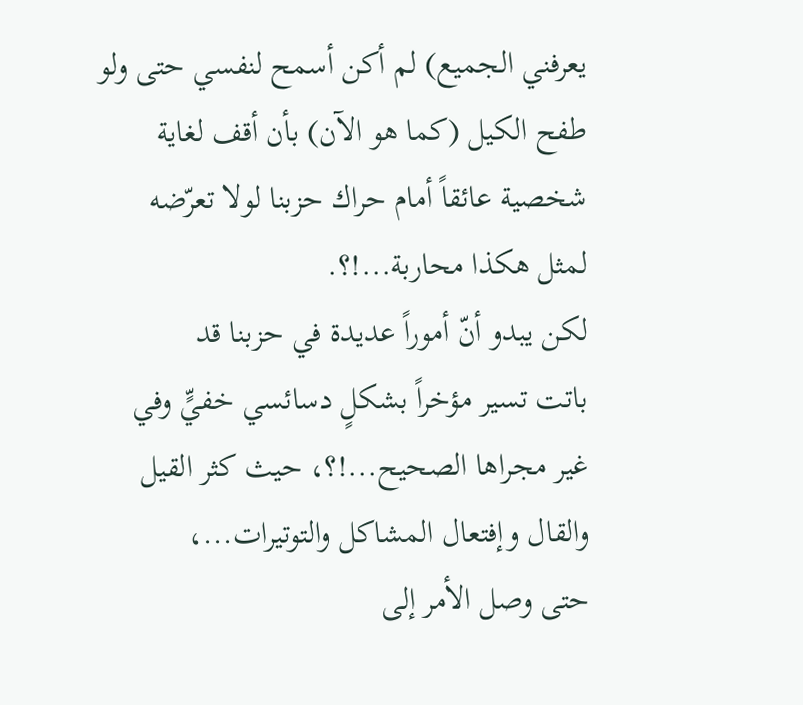يعرفني الجميع) لم أكن أسمح لنفسي حتى ولو
طفح الكيل (كما هو الآن) بأن أقف لغاية
شخصية عائقاً أمام حراك حزبنا لولا تعرّضه
لمثل هكذا محاربة...!؟.
لكن يبدو أنّ أموراً عديدة في حزبنا قد
باتت تسير مؤخراً بشكلٍ دسائسي خفيٍّ وفي
غير مجراها الصحيح...!؟، حيث كثر القيل
والقال وإفتعال المشاكل والتوتيرات...،
حتى وصل الأمر إلى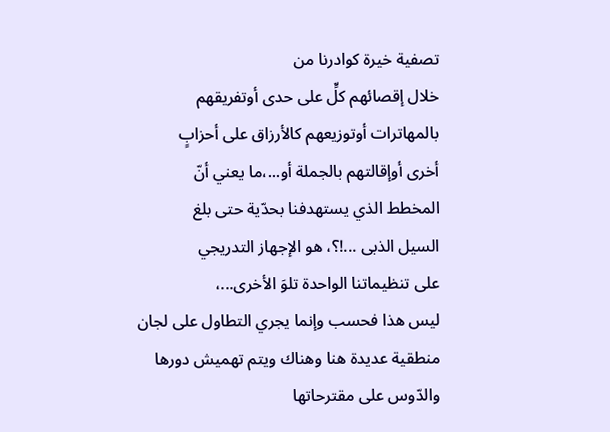تصفية خيرة كوادرنا من
خلال إقصائهم كلٍّ على حدى أوتفريقهم
بالمهاترات أوتوزيعهم كالأرزاق على أحزابٍ
أخرى أوإقالتهم بالجملة أو...،ما يعني أنّ
المخطط الذي يستهدفنا بحدّية حتى بلغ
السيل الذبى ...!؟، هو الإجهاز التدريجي
على تنظيماتنا الواحدة تلوَ الأخرى...،
ليس هذا فحسب وإنما يجري التطاول على لجان
منطقية عديدة هنا وهناك ويتم تهميش دورها
والدّوس على مقترحاتها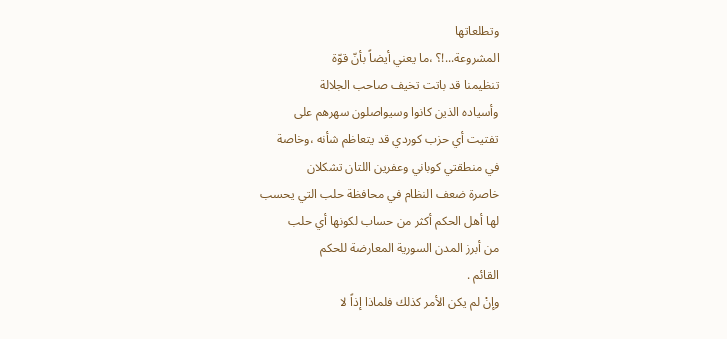وتطلعاتها
المشروعة...!؟ ،ما يعني أيضاً بأنّ قوّة
تنظيمنا قد باتت تخيف صاحب الجلالة
وأسياده الذين كانوا وسيواصلون سهرهم على
تفتيت أي حزب كوردي قد يتعاظم شأنه ،وخاصة
في منطقتي كوباني وعفرين اللتان تشكلان
خاصرة ضعف النظام في محافظة حلب التي يحسب
لها أهل الحكم أكثر من حساب لكونها أي حلب
من أبرز المدن السورية المعارضة للحكم
القائم .
وإنْ لم يكن الأمر كذلك فلماذا إذاً لا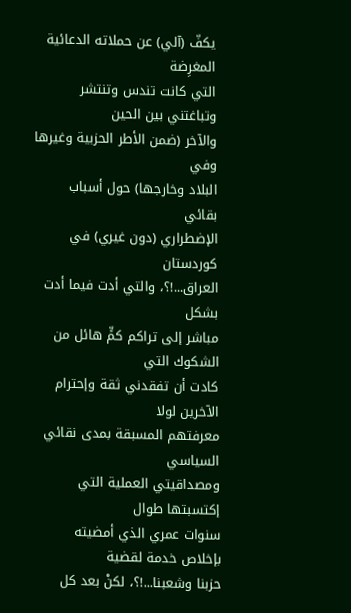يكفّ (آلي) عن حملاته الدعائية المغرِضة
التي كانت تندس وتنتشر وتباغتني بين الحين
والآخر (ضمن الأطر الحزبية وغيرها وفي
البلاد وخارجها) حول أسباب بقائي
الإضطراري (دون غيري) في كوردستان
العراق...!؟، والتي أدت فيما أدت بشكل
مباشر إلى تراكم كمٍّ هائل من الشكوك التي
كادت أن تفقدني ثقة وإحترام الآخرين لولا
معرفتهم المسبقة بمدى نقائي السياسي
ومصداقيتي العملية التي إكتسبتها طوال
سنوات عمري الذي أمضيته بإخلاص خدمة لقضية
حزبنا وشعبنا...!؟، لكنْ بعد كل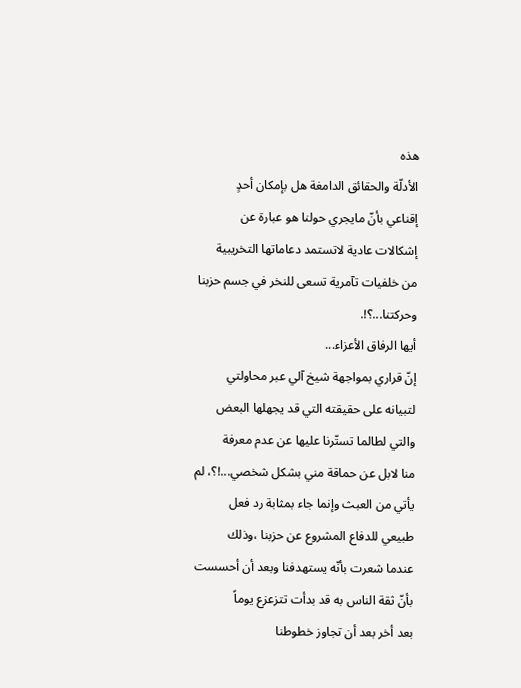هذه
الأدلّة والحقائق الدامغة هل بإمكان أحدٍ
إقناعي بأنّ مايجري حولنا هو عبارة عن
إشكالات عادية لاتستمد دعاماتها التخريبية
من خلفيات تآمرية تسعى للنخر في جسم حزبنا
وحركتنا...؟!.
أيها الرفاق الأعزاء...
إنّ قراري بمواجهة شيخ آلي عبر محاولتي
لتبيانه على حقيقته التي قد يجهلها البعض
والتي لطالما تستّرنا عليها عن عدم معرفة
منا لابل عن حماقة مني بشكل شخصي...!؟، لم
يأتي من العبث وإنما جاء بمثابة رد فعل
طبيعي للدفاع المشروع عن حزبنا ،وذلك
عندما شعرت بأنّه يستهدفنا وبعد أن أحسست
بأنّ ثقة الناس به قد بدأت تتزعزع يوماً
بعد أخر بعد أن تجاوز خطوطنا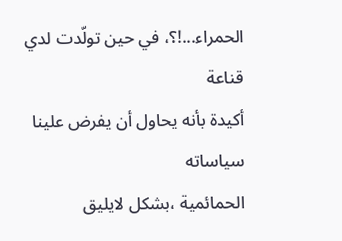الحمراء...!؟، في حين تولّدت لدي قناعة
أكيدة بأنه يحاول أن يفرض علينا سياساته
الحمائمية ،بشكل لايليق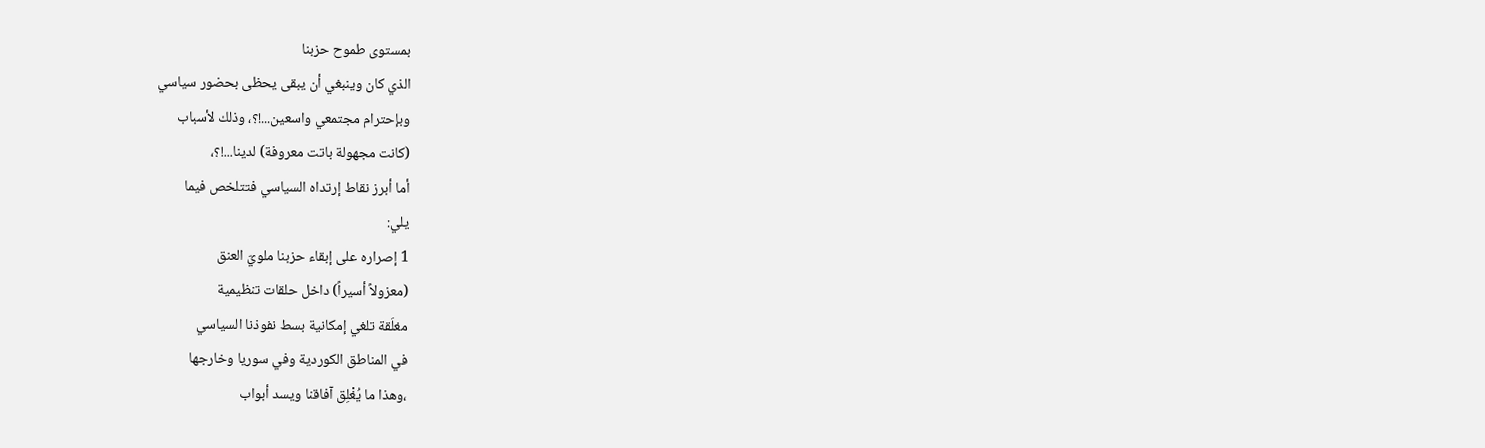بمستوى طموح حزبنا
الذي كان وينبغي أن يبقى يحظى بحضور سياسي
وبإحترام مجتمعي واسعين...!؟، وذلك لأسباب
(كانت مجهولة باتت معروفة) لدينا...!؟،
أما أبرز نقاط إرتداه السياسي فتتلخص فيما
يلي:
1 إصراره على إبقاء حزبنا ملويّ العنق
(معزولاً أسيراً) داخل حلقات تنظيمية
مغلَقة تلغي إمكانية بسط نفوذنا السياسي
في المناطق الكوردية وفي سوريا وخارجها
،وهذا ما يُغْلِق آفاقنا ويسد أبواب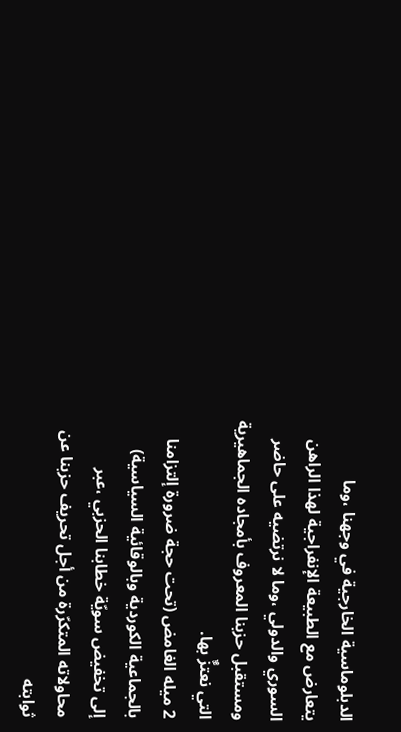الدبلوماسية الخارجية في وجهنا ،وما
يتعارض مع الطبيعة الإنفراجية لهذا الراهن
السوري والدولي ،وما لا نرتضيه على حاضر
ومستقبل حزبنا المعروف بأمجاده الجماهيرية
التي نعتزٌّ بها.
2 ميله الغامض (تحت حجة ضرورة إلتزامنا
بالجماعية الكوردية وبالوقائية السياسية)
إلى تخفيض سويّة خطابنا الحزبي ،عبر
محاولاته المتكرّرة من أجل تحريف حزبنا عن
ثوابته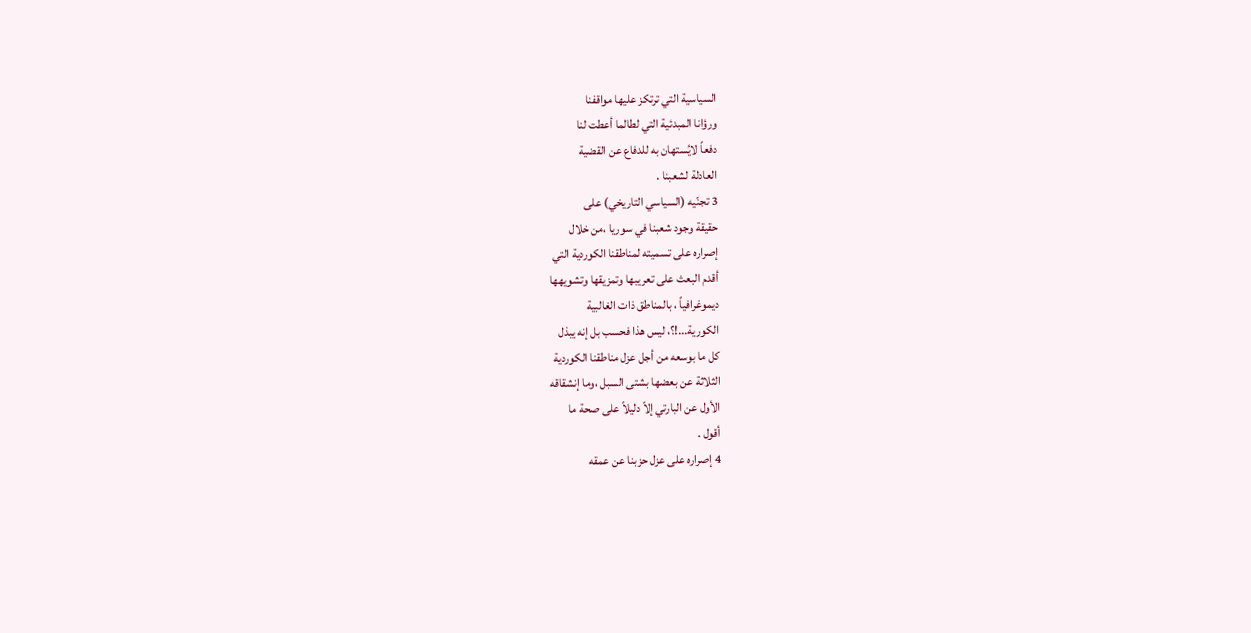السياسية التي ترتكز عليها مواقفنا
ورؤانا المبدئية التي لطالما أعطت لنا
دفعاً لايُستهان به للدفاع عن القضية
العادلة لشعبنا .
3 تجنّيه (السياسي التاريخي) على
حقيقة وجود شعبنا في سوريا ،من خلال
إصراره على تسميته لمناطقنا الكوردية التي
أقدم البعث على تعريبها وتمزيقها وتشويهها
ديموغرافياً ، بالمناطق ذات الغالبية
الكورية...!؟، ليس هذا فحسب بل إنه يبذل
كل ما بوسعه من أجل عزل مناطقنا الكوردية
الثلاثة عن بعضها بشتى السبل ،وما إنشقاقه
الأول عن البارتي إلاّ دليلاً على صحة ما
أقول .
4 إصراره على عزل حزبنا عن عمقه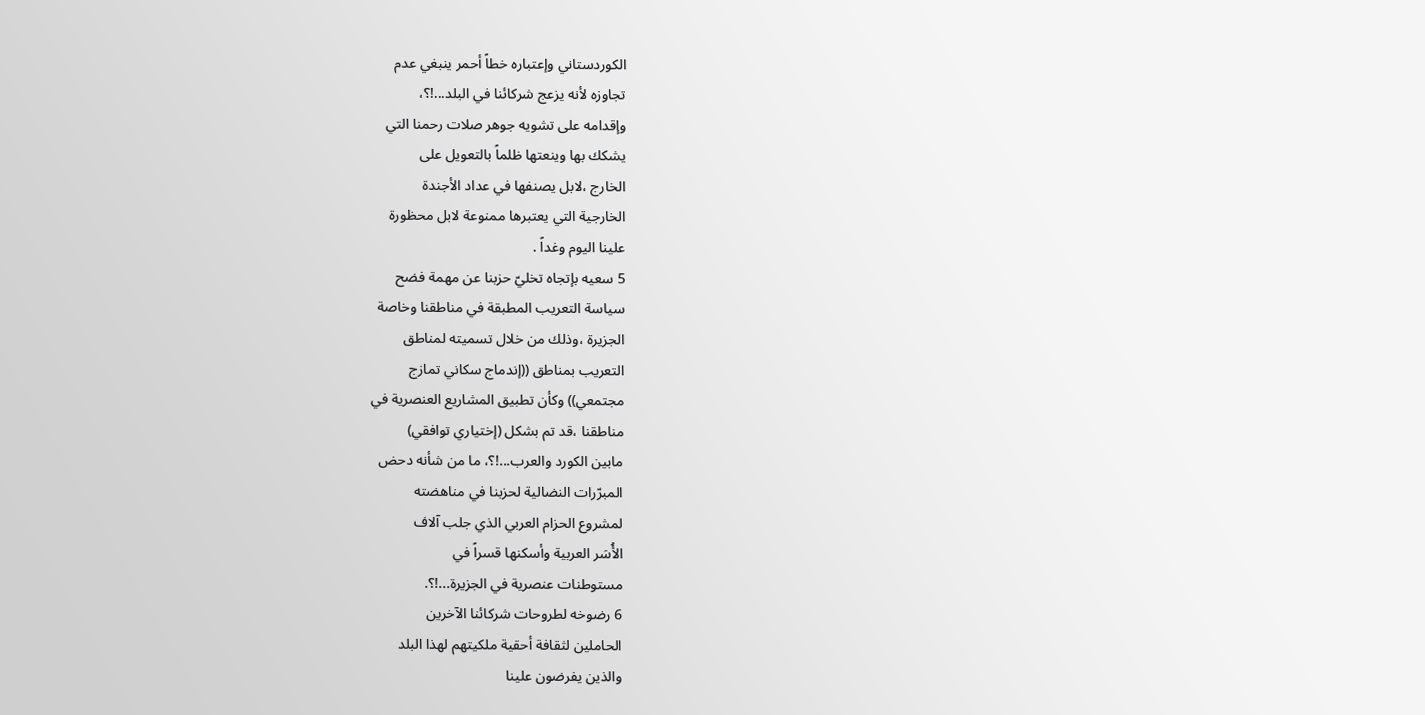الكوردستاني وإعتباره خطاً أحمر ينبغي عدم
تجاوزه لأنه يزعج شركائنا في البلد...!؟،
وإقدامه على تشويه جوهر صلات رحمنا التي
يشكك بها وينعتها ظلماً بالتعويل على
الخارج ،لابل يصنفها في عداد الأجندة
الخارجية التي يعتبرها ممنوعة لابل محظورة
علينا اليوم وغداً .
5 سعيه بإتجاه تخليّ حزبنا عن مهمة فضح
سياسة التعريب المطبقة في مناطقنا وخاصة
الجزيرة ،وذلك من خلال تسميته لمناطق
التعريب بمناطق ((إندماج سكاني تمازج
مجتمعي)) وكأن تطبيق المشاريع العنصرية في
مناطقنا ،قد تم بشكل (إختياري توافقي)
مابين الكورد والعرب...!؟، ما من شأنه دحض
المبرّرات النضالية لحزبنا في مناهضته
لمشروع الحزام العربي الذي جلب آلاف
الأُسَر العربية وأسكنها قسراً في
مستوطنات عنصرية في الجزيرة...!؟.
6 رضوخه لطروحات شركائنا الآخرين
الحاملين لثقافة أحقية ملكيتهم لهذا البلد
والذين يفرضون علينا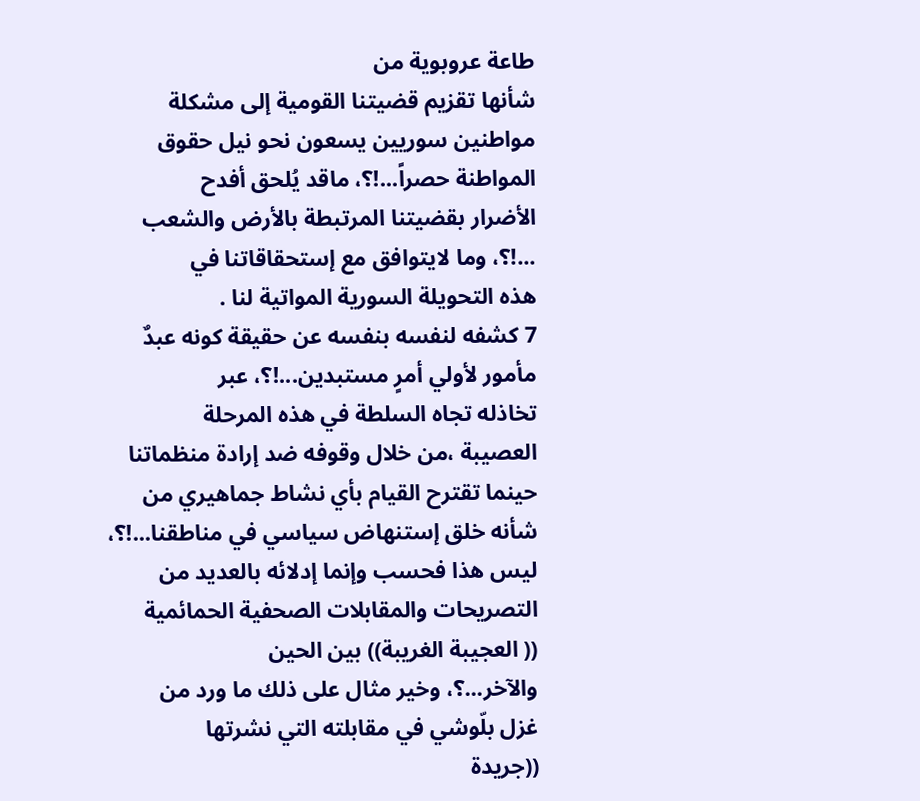طاعة عروبوية من
شأنها تقزيم قضيتنا القومية إلى مشكلة
مواطنين سوريين يسعون نحو نيل حقوق
المواطنة حصراً...!؟، ماقد يُلحق أفدح
الأضرار بقضيتنا المرتبطة بالأرض والشعب
...!؟، وما لايتوافق مع إستحقاقاتنا في
هذه التحويلة السورية المواتية لنا .
7 كشفه لنفسه بنفسه عن حقيقة كونه عبدٌ
مأمور لأولي أمرٍ مستبدين...!؟، عبر
تخاذله تجاه السلطة في هذه المرحلة
العصيبة ،من خلال وقوفه ضد إرادة منظماتنا
حينما تقترح القيام بأي نشاط جماهيري من
شأنه خلق إستنهاض سياسي في مناطقنا...!؟،
ليس هذا فحسب وإنما إدلائه بالعديد من
التصريحات والمقابلات الصحفية الحمائمية
(( العجيبة الغريبة)) بين الحين
والآخر...؟، وخير مثال على ذلك ما ورد من
غزل بلّوشي في مقابلته التي نشرتها
((جريدة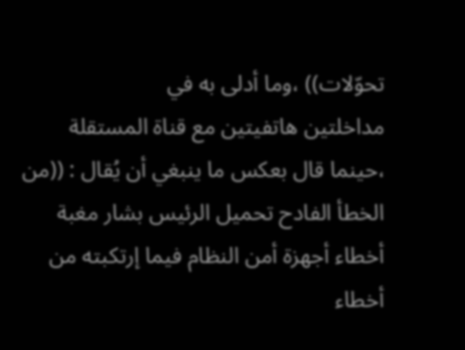تحوّلات)) ،وما أدلى به في
مداخلتين هاتفيتين مع قناة المستقلة
،حينما قال بعكس ما ينبغي أن يُقال : ((من
الخطأ الفادح تحميل الرئيس بشار مغبة
أخطاء أجهزة أمن النظام فيما إرتكبته من
أخطاء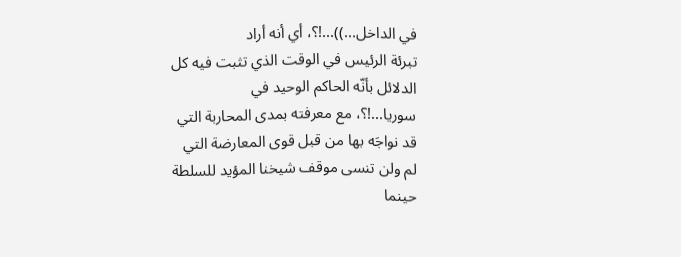في الداخل...))...!؟، أي أنه أراد
تبرئة الرئيس في الوقت الذي تثبت فيه كل
الدلائل بأنّه الحاكم الوحيد في
سوريا...!؟، مع معرفته بمدى المحاربة التي
قد نواجَه بها من قبل قوى المعارضة التي
لم ولن تنسى موقف شيخنا المؤيد للسلطة
حينما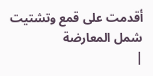أقدمت على قمع وتشتيت شمل المعارضة
|